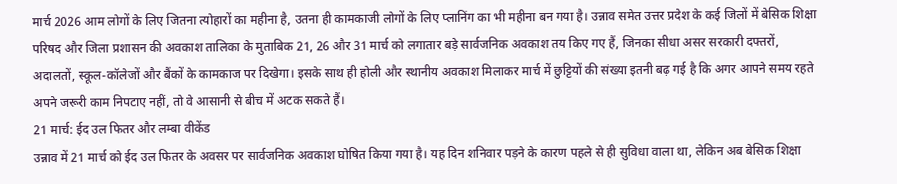मार्च 2026 आम लोगों के लिए जितना त्योहारों का महीना है, उतना ही कामकाजी लोगों के लिए प्लानिंग का भी महीना बन गया है। उन्नाव समेत उत्तर प्रदेश के कई जिलों में बेसिक शिक्षा परिषद और जिला प्रशासन की अवकाश तालिका के मुताबिक 21, 26 और 31 मार्च को लगातार बड़े सार्वजनिक अवकाश तय किए गए हैं, जिनका सीधा असर सरकारी दफ्तरों, अदालतों, स्कूल-कॉलेजों और बैंकों के कामकाज पर दिखेगा। इसके साथ ही होली और स्थानीय अवकाश मिलाकर मार्च में छुट्टियों की संख्या इतनी बढ़ गई है कि अगर आपने समय रहते अपने जरूरी काम निपटाए नहीं, तो वे आसानी से बीच में अटक सकते हैं।
21 मार्च: ईद उल फितर और लम्बा वीकेंड
उन्नाव में 21 मार्च को ईद उल फितर के अवसर पर सार्वजनिक अवकाश घोषित किया गया है। यह दिन शनिवार पड़ने के कारण पहले से ही सुविधा वाला था, लेकिन अब बेसिक शिक्षा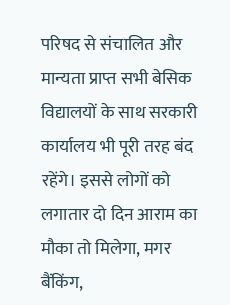परिषद से संचालित और मान्यता प्राप्त सभी बेसिक विद्यालयों के साथ सरकारी कार्यालय भी पूरी तरह बंद रहेंगे। इससे लोगों को लगातार दो दिन आराम का मौका तो मिलेगा, मगर बैंकिंग,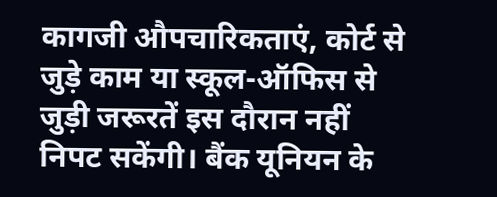कागजी औपचारिकताएं, कोर्ट से जुड़े काम या स्कूल-ऑफिस से जुड़ी जरूरतें इस दौरान नहीं निपट सकेंगी। बैंक यूनियन के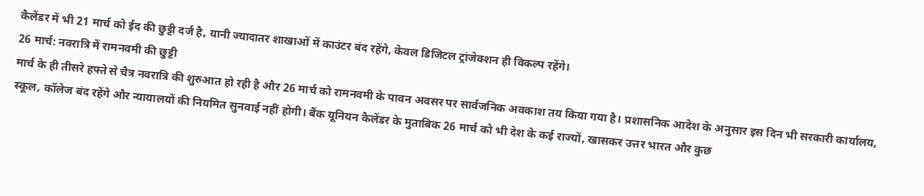कैलेंडर में भी 21 मार्च को ईद की छुट्टी दर्ज है, यानी ज्यादातर शाखाओं में काउंटर बंद रहेंगे, केवल डिजिटल ट्रांजेक्शन ही विकल्प रहेंगे।
26 मार्च: नवरात्रि में रामनवमी की छुट्टी
मार्च के ही तीसरे हफ्ते से चैत्र नवरात्रि की शुरुआत हो रही है और 26 मार्च को रामनवमी के पावन अवसर पर सार्वजनिक अवकाश तय किया गया है। प्रशासनिक आदेश के अनुसार इस दिन भी सरकारी कार्यालय, स्कूल, कॉलेज बंद रहेंगे और न्यायालयों की नियमित सुनवाई नहीं होगी। बैंक यूनियन कैलेंडर के मुताबिक 26 मार्च को भी देश के कई राज्यों, खासकर उत्तर भारत और कुछ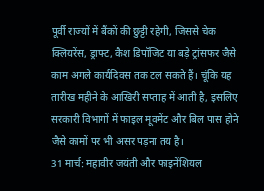पूर्वी राज्यों में बैंकों की छुट्टी रहेगी, जिससे चेक क्लियरेंस, ड्राफ्ट, कैश डिपॉजिट या बड़े ट्रांसफर जैसे काम अगले कार्यदिवस तक टल सकते हैं। चूंकि यह तारीख महीने के आखिरी सप्ताह में आती है, इसलिए सरकारी विभागों में फाइल मूवमेंट और बिल पास होने जैसे कामों पर भी असर पड़ना तय है।
31 मार्च: महावीर जयंती और फाइनेंशियल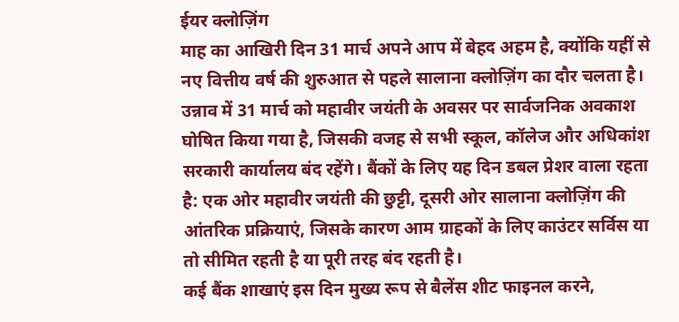ईयर क्लोज़िंग
माह का आखिरी दिन 31 मार्च अपने आप में बेहद अहम है, क्योंकि यहीं से नए वित्तीय वर्ष की शुरुआत से पहले सालाना क्लोज़िंग का दौर चलता है। उन्नाव में 31 मार्च को महावीर जयंती के अवसर पर सार्वजनिक अवकाश घोषित किया गया है, जिसकी वजह से सभी स्कूल, कॉलेज और अधिकांश सरकारी कार्यालय बंद रहेंगे। बैंकों के लिए यह दिन डबल प्रेशर वाला रहता है: एक ओर महावीर जयंती की छुट्टी, दूसरी ओर सालाना क्लोज़िंग की आंतरिक प्रक्रियाएं, जिसके कारण आम ग्राहकों के लिए काउंटर सर्विस या तो सीमित रहती है या पूरी तरह बंद रहती है।
कई बैंक शाखाएं इस दिन मुख्य रूप से बैलेंस शीट फाइनल करने,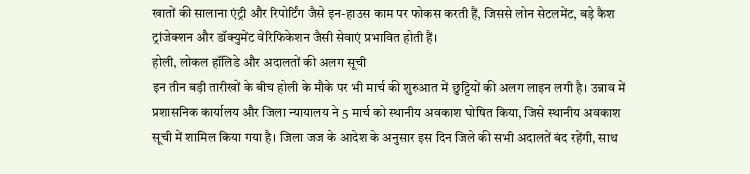खातों की सालाना एंट्री और रिपोर्टिंग जैसे इन-हाउस काम पर फोकस करती हैं, जिससे लोन सेटलमेंट, बड़े कैश ट्रांजेक्शन और डॉक्युमेंट वेरिफिकेशन जैसी सेवाएं प्रभावित होती हैं।
होली, लोकल हॉलिडे और अदालतों की अलग सूची
इन तीन बड़ी तारीखों के बीच होली के मौके पर भी मार्च की शुरुआत में छुट्टियों की अलग लाइन लगी है। उन्नाव में प्रशासनिक कार्यालय और जिला न्यायालय ने 5 मार्च को स्थानीय अवकाश घोषित किया, जिसे स्थानीय अवकाश सूची में शामिल किया गया है। जिला जज के आदेश के अनुसार इस दिन जिले की सभी अदालतें बंद रहेंगी, साथ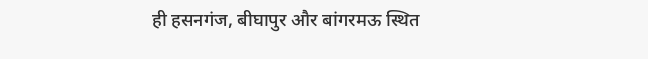ही हसनगंज, बीघापुर और बांगरमऊ स्थित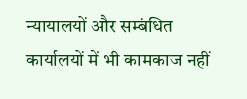न्यायालयों और सम्बंधित कार्यालयों में भी कामकाज नहीं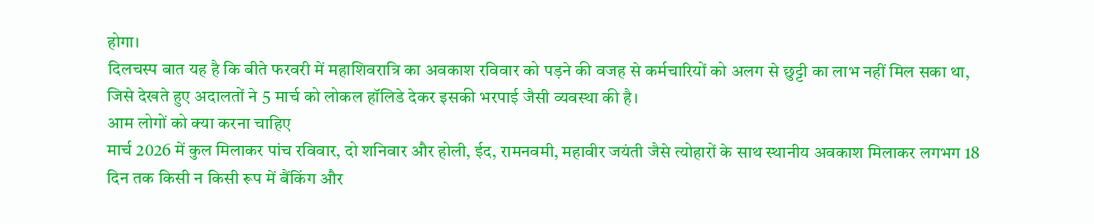होगा।
दिलचस्प बात यह है कि बीते फरवरी में महाशिवरात्रि का अवकाश रविवार को पड़ने की वजह से कर्मचारियों को अलग से छुट्टी का लाभ नहीं मिल सका था, जिसे देखते हुए अदालतों ने 5 मार्च को लोकल हॉलिडे देकर इसकी भरपाई जैसी व्यवस्था की है।
आम लोगों को क्या करना चाहिए
मार्च 2026 में कुल मिलाकर पांच रविवार, दो शनिवार और होली, ईद, रामनवमी, महावीर जयंती जैसे त्योहारों के साथ स्थानीय अवकाश मिलाकर लगभग 18 दिन तक किसी न किसी रूप में बैंकिंग और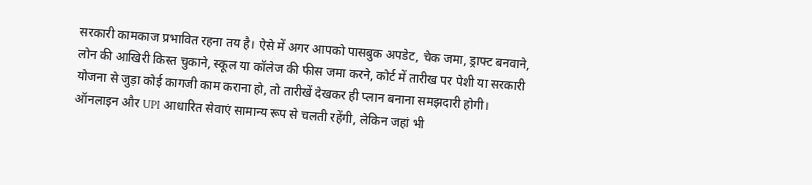सरकारी कामकाज प्रभावित रहना तय है। ऐसे में अगर आपको पासबुक अपडेट, चेक जमा, ड्राफ्ट बनवाने, लोन की आखिरी किस्त चुकाने, स्कूल या कॉलेज की फीस जमा करने, कोर्ट में तारीख पर पेशी या सरकारी योजना से जुड़ा कोई कागजी काम कराना हो, तो तारीखें देखकर ही प्लान बनाना समझदारी होगी।
ऑनलाइन और UPI आधारित सेवाएं सामान्य रूप से चलती रहेंगी, लेकिन जहां भी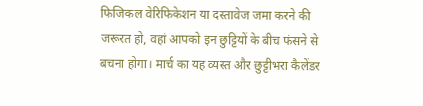फिजिकल वेरिफिकेशन या दस्तावेज जमा करने की जरूरत हो, वहां आपको इन छुट्टियों के बीच फंसने से बचना होगा। मार्च का यह व्यस्त और छुट्टीभरा कैलेंडर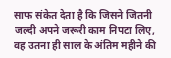साफ संकेत देता है कि जिसने जितनी जल्दी अपने जरूरी काम निपटा लिए, वह उतना ही साल के अंतिम महीने की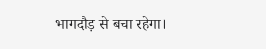भागदौड़ से बचा रहेगा।